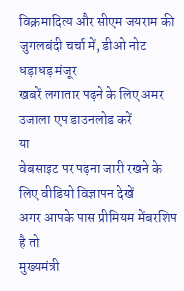विक्रमादित्य और सीएम जयराम की जुगलबंदी चर्चा में, डीओ नोट धड़ाधड़ मंजूर
खबरें लगातार पढ़ने के लिए अमर उजाला एप डाउनलोड करें
या
वेबसाइट पर पढ़ना जारी रखने के लिए वीडियो विज्ञापन देखें
अगर आपके पास प्रीमियम मेंबरशिप है तो
मुख्यमंत्री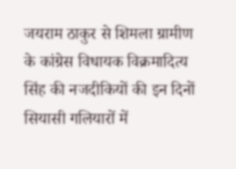जयराम ठाकुर से शिमला ग्रामीण के कांग्रेस विधायक विक्रमादित्य सिंह की नजदीकियों की इन दिनों सियासी गलियारों में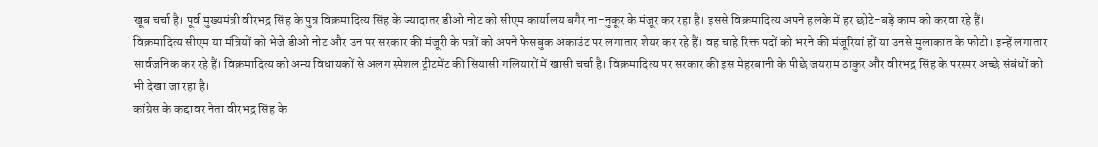खूब चर्चा है। पूर्व मुख्यमंत्री वीरभद्र सिंह के पुत्र विक्रमादित्य सिंह के ज्यादातर डीओ नोट को सीएम कार्यालय बगैर ना-नुकूर के मंजूर कर रहा है। इससे विक्रमादित्य अपने हलके में हर छोटे-बड़े काम को करवा रहे हैं।
विक्रमादित्य सीएम या मंत्रियों को भेजे डीओ नोट और उन पर सरकार की मंजूरी के पत्रों को अपने फेसबुक अकाउंट पर लगातार शेयर कर रहे हैं। वह चाहे रिक्त पदों को भरने की मंजूरियां हों या उनसे मुलाकात के फोटो। इन्हें लगातार सार्वजनिक कर रहे हैं। विक्रमादित्य को अन्य विधायकों से अलग स्पेशल ट्रीटमेंट की सियासी गलियारों में खासी चर्चा है। विक्रमादित्य पर सरकार की इस मेहरबानी के पीछे जयराम ठाकुर और वीरभद्र सिंह के परस्पर अच्छे संबंधों को भी देखा जा रहा है।
कांग्रेस के कद्दावर नेता वीरभद्र सिंह के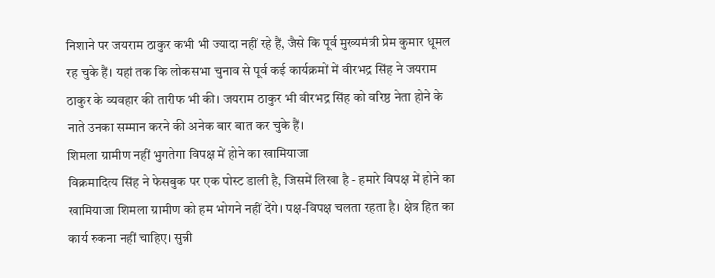निशाने पर जयराम ठाकुर कभी भी ज्यादा नहीं रहे हैं, जैसे कि पूर्व मुख्यमंत्री प्रेम कुमार धूमल रह चुके हैं। यहां तक कि लोकसभा चुनाव से पूर्व कई कार्यक्रमों में वीरभद्र सिंह ने जयराम ठाकुर के व्यवहार की तारीफ भी की। जयराम ठाकुर भी वीरभद्र सिंह को वरिष्ठ नेता होने के नाते उनका सम्मान करने की अनेक बार बात कर चुके हैं।
शिमला ग्रामीण नहीं भुगतेगा विपक्ष में होने का खामियाजा
विक्रमादित्य सिंह ने फेसबुक पर एक पोस्ट डाली है, जिसमें लिखा है - हमारे विपक्ष में होने का खामियाजा शिमला ग्रामीण को हम भोगने नहीं देंगे। पक्ष-विपक्ष चलता रहता है। क्षेत्र हित का कार्य रुकना नहीं चाहिए। सुन्नी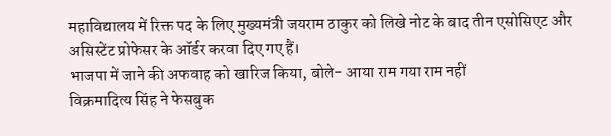महाविद्यालय में रिक्त पद के लिए मुख्यमंत्री जयराम ठाकुर को लिखे नोट के बाद तीन एसोसिएट और असिस्टेंट प्रोफेसर के ऑर्डर करवा दिए गए हैं।
भाजपा में जाने की अफवाह को खारिज किया, बोले- आया राम गया राम नहीं
विक्रमादित्य सिंह ने फेसबुक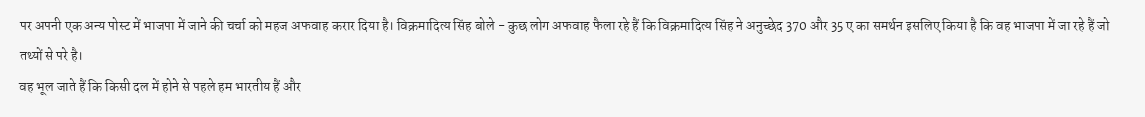पर अपनी एक अन्य पोस्ट में भाजपा में जाने की चर्चा को महज अफवाह करार दिया है। विक्रमादित्य सिंह बोले - कुछ लोग अफवाह फैला रहे हैं कि विक्रमादित्य सिंह ने अनुच्छेद 370 और 35 ए का समर्थन इसलिए किया है कि वह भाजपा में जा रहे हैं जो तथ्यों से परे है।
वह भूल जाते हैं कि किसी दल में होने से पहले हम भारतीय हैं और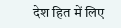देश हित में लिए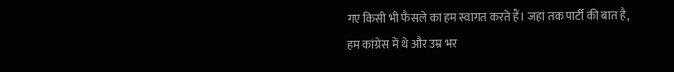गए किसी भी फैसले का हम स्वागत करते हैं। जहां तक पार्टी की बात है, हम कांग्रेस में थे और उम्र भर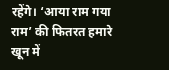रहेंगे। ‘आया राम गया राम’ की फितरत हमारे खून में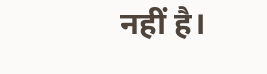नहीं है।